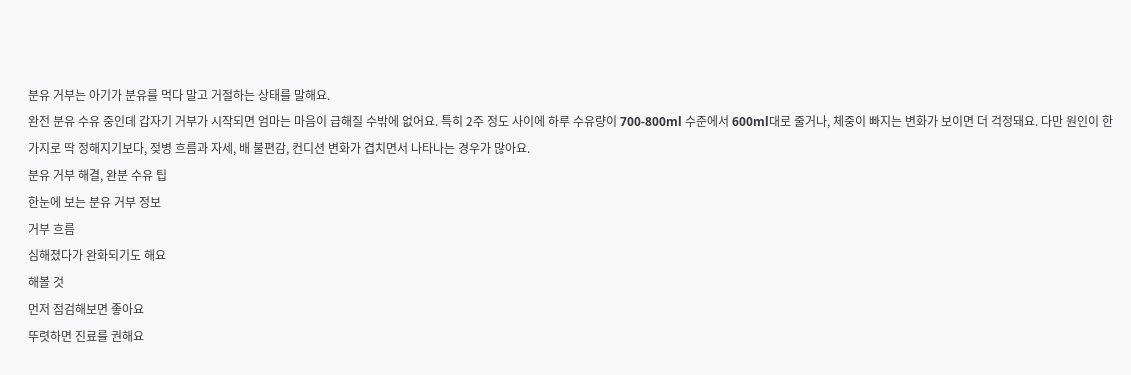분유 거부는 아기가 분유를 먹다 말고 거절하는 상태를 말해요.
완전 분유 수유 중인데 갑자기 거부가 시작되면 엄마는 마음이 급해질 수밖에 없어요. 특히 2주 정도 사이에 하루 수유량이 700-800ml 수준에서 600ml대로 줄거나, 체중이 빠지는 변화가 보이면 더 걱정돼요. 다만 원인이 한 가지로 딱 정해지기보다, 젖병 흐름과 자세, 배 불편감, 컨디션 변화가 겹치면서 나타나는 경우가 많아요.
분유 거부 해결, 완분 수유 팁
한눈에 보는 분유 거부 정보
거부 흐름
심해졌다가 완화되기도 해요
해볼 것
먼저 점검해보면 좋아요
뚜렷하면 진료를 권해요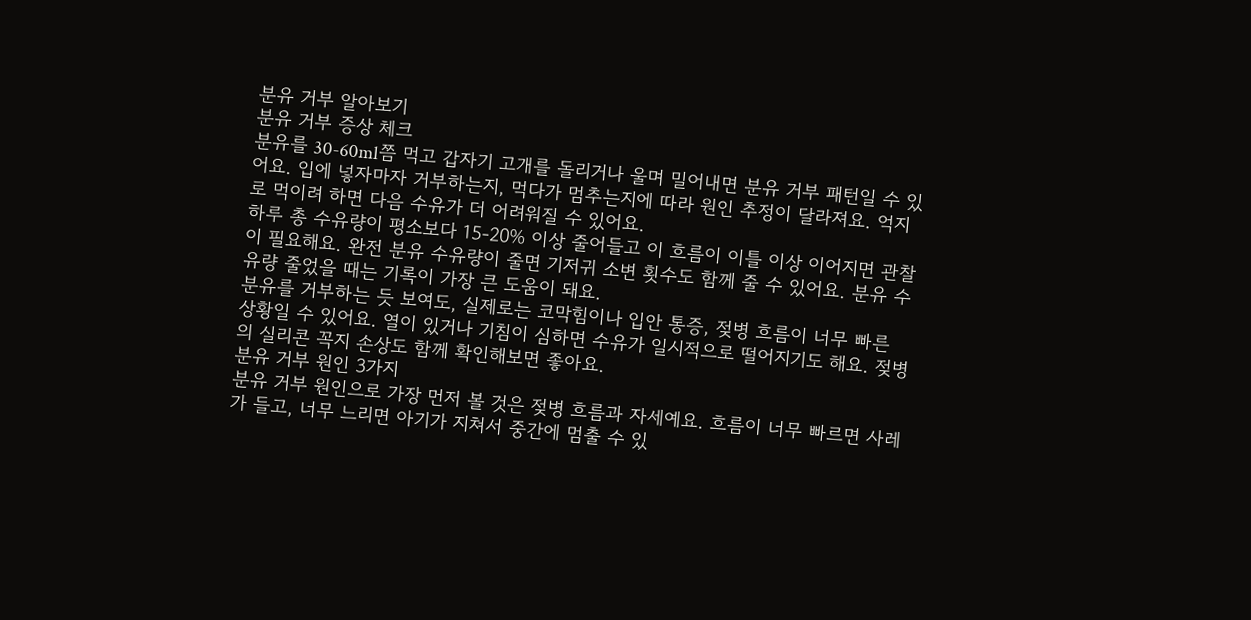분유 거부 알아보기
분유 거부 증상 체크
분유를 30-60ml쯤 먹고 갑자기 고개를 돌리거나 울며 밀어내면 분유 거부 패턴일 수 있어요. 입에 넣자마자 거부하는지, 먹다가 멈추는지에 따라 원인 추정이 달라져요. 억지로 먹이려 하면 다음 수유가 더 어려워질 수 있어요.
하루 총 수유량이 평소보다 15-20% 이상 줄어들고 이 흐름이 이틀 이상 이어지면 관찰이 필요해요. 완전 분유 수유량이 줄면 기저귀 소변 횟수도 함께 줄 수 있어요. 분유 수유량 줄었을 때는 기록이 가장 큰 도움이 돼요.
분유를 거부하는 듯 보여도, 실제로는 코막힘이나 입안 통증, 젖병 흐름이 너무 빠른 상황일 수 있어요. 열이 있거나 기침이 심하면 수유가 일시적으로 떨어지기도 해요. 젖병의 실리콘 꼭지 손상도 함께 확인해보면 좋아요.
분유 거부 원인 3가지
분유 거부 원인으로 가장 먼저 볼 것은 젖병 흐름과 자세예요. 흐름이 너무 빠르면 사레가 들고, 너무 느리면 아기가 지쳐서 중간에 멈출 수 있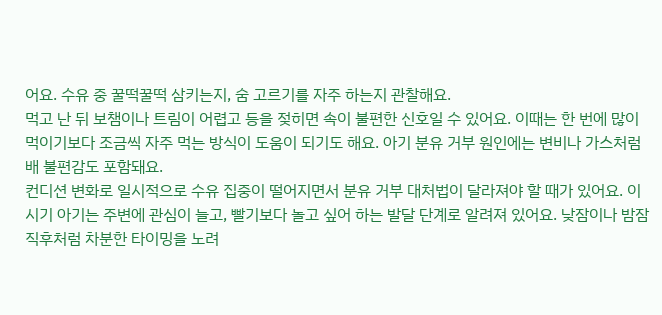어요. 수유 중 꿀떡꿀떡 삼키는지, 숨 고르기를 자주 하는지 관찰해요.
먹고 난 뒤 보챔이나 트림이 어렵고 등을 젖히면 속이 불편한 신호일 수 있어요. 이때는 한 번에 많이 먹이기보다 조금씩 자주 먹는 방식이 도움이 되기도 해요. 아기 분유 거부 원인에는 변비나 가스처럼 배 불편감도 포함돼요.
컨디션 변화로 일시적으로 수유 집중이 떨어지면서 분유 거부 대처법이 달라져야 할 때가 있어요. 이 시기 아기는 주변에 관심이 늘고, 빨기보다 놀고 싶어 하는 발달 단계로 알려져 있어요. 낮잠이나 밤잠 직후처럼 차분한 타이밍을 노려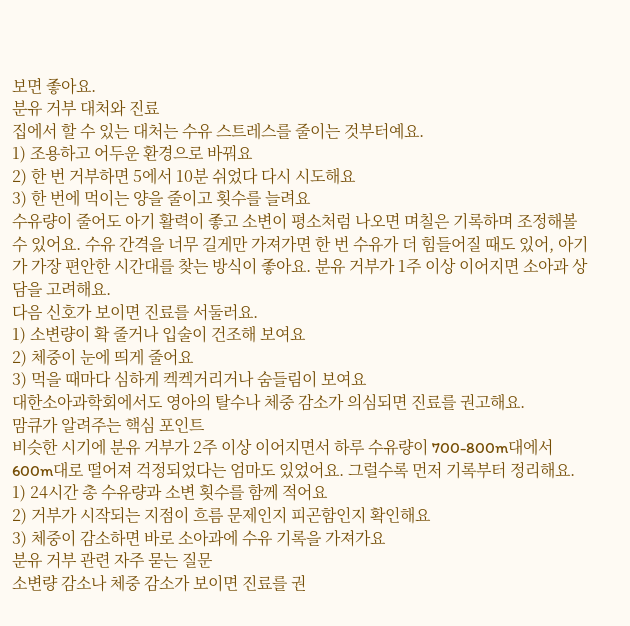보면 좋아요.
분유 거부 대처와 진료
집에서 할 수 있는 대처는 수유 스트레스를 줄이는 것부터예요.
1) 조용하고 어두운 환경으로 바꿔요
2) 한 번 거부하면 5에서 10분 쉬었다 다시 시도해요
3) 한 번에 먹이는 양을 줄이고 횟수를 늘려요
수유량이 줄어도 아기 활력이 좋고 소변이 평소처럼 나오면 며칠은 기록하며 조정해볼 수 있어요. 수유 간격을 너무 길게만 가져가면 한 번 수유가 더 힘들어질 때도 있어, 아기가 가장 편안한 시간대를 찾는 방식이 좋아요. 분유 거부가 1주 이상 이어지면 소아과 상담을 고려해요.
다음 신호가 보이면 진료를 서둘러요.
1) 소변량이 확 줄거나 입술이 건조해 보여요
2) 체중이 눈에 띄게 줄어요
3) 먹을 때마다 심하게 켁켁거리거나 숨들림이 보여요
대한소아과학회에서도 영아의 탈수나 체중 감소가 의심되면 진료를 권고해요.
맘큐가 알려주는 핵심 포인트
비슷한 시기에 분유 거부가 2주 이상 이어지면서 하루 수유량이 700-800m대에서 600m대로 떨어져 걱정되었다는 엄마도 있었어요. 그럴수록 먼저 기록부터 정리해요.
1) 24시간 총 수유량과 소변 횟수를 함께 적어요
2) 거부가 시작되는 지점이 흐름 문제인지 피곤함인지 확인해요
3) 체중이 감소하면 바로 소아과에 수유 기록을 가져가요
분유 거부 관련 자주 묻는 질문
소변량 감소나 체중 감소가 보이면 진료를 권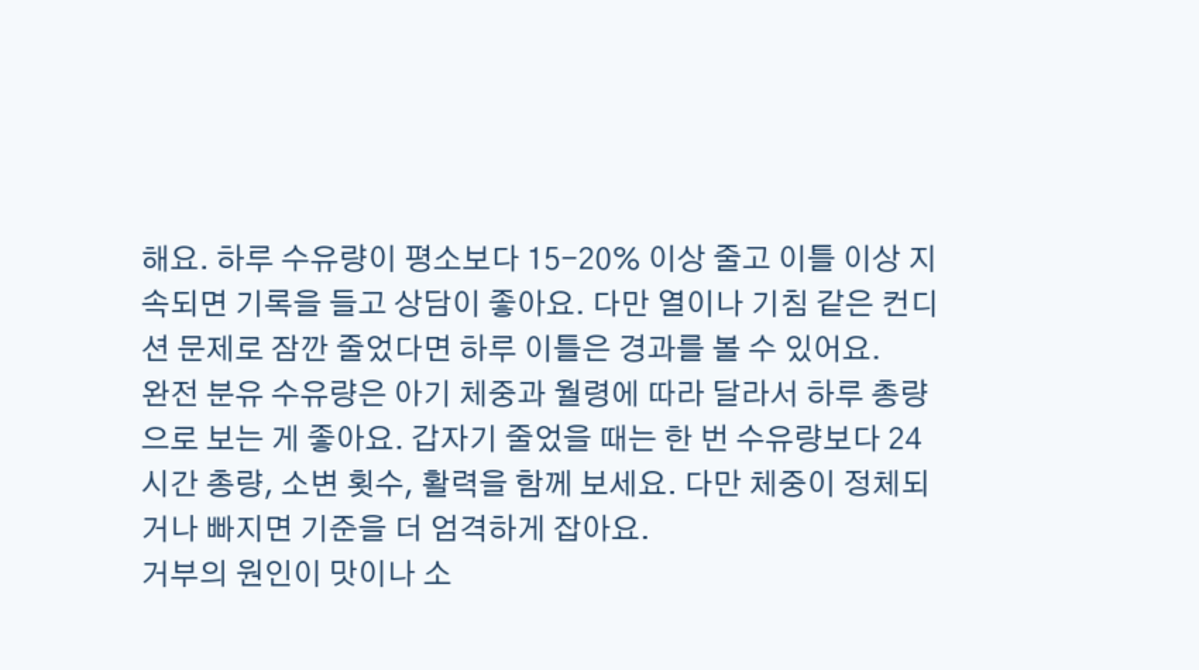해요. 하루 수유량이 평소보다 15-20% 이상 줄고 이틀 이상 지속되면 기록을 들고 상담이 좋아요. 다만 열이나 기침 같은 컨디션 문제로 잠깐 줄었다면 하루 이틀은 경과를 볼 수 있어요.
완전 분유 수유량은 아기 체중과 월령에 따라 달라서 하루 총량으로 보는 게 좋아요. 갑자기 줄었을 때는 한 번 수유량보다 24시간 총량, 소변 횟수, 활력을 함께 보세요. 다만 체중이 정체되거나 빠지면 기준을 더 엄격하게 잡아요.
거부의 원인이 맛이나 소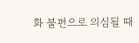화 불편으로 의심될 때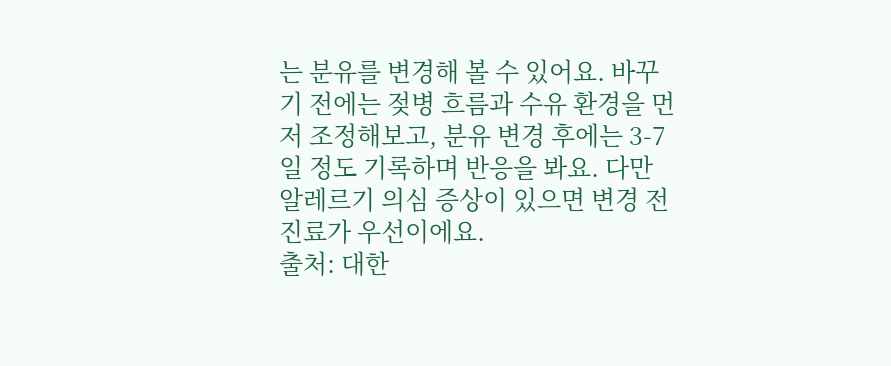는 분유를 변경해 볼 수 있어요. 바꾸기 전에는 젖병 흐름과 수유 환경을 먼저 조정해보고, 분유 변경 후에는 3-7일 정도 기록하며 반응을 봐요. 다만 알레르기 의심 증상이 있으면 변경 전 진료가 우선이에요.
출처: 대한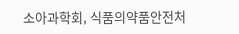소아과학회, 식품의약품안전처